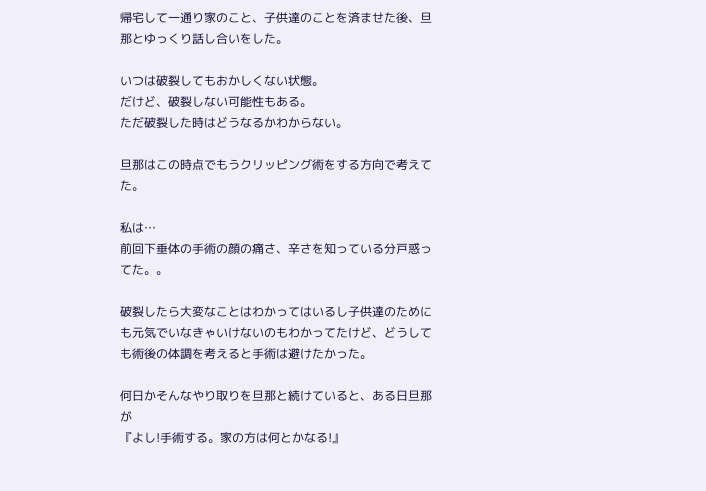帰宅して一通り家のこと、子供達のことを済ませた後、旦那とゆっくり話し合いをした。

いつは破裂してもおかしくない状態。
だけど、破裂しない可能性もある。
ただ破裂した時はどうなるかわからない。

旦那はこの時点でもうクリッピング術をする方向で考えてた。

私は…
前回下垂体の手術の顔の痛さ、辛さを知っている分戸惑ってた。。

破裂したら大変なことはわかってはいるし子供達のためにも元気でいなきゃいけないのもわかってたけど、どうしても術後の体調を考えると手術は避けたかった。

何日かそんなやり取りを旦那と続けていると、ある日旦那が
『よし!手術する。家の方は何とかなる!』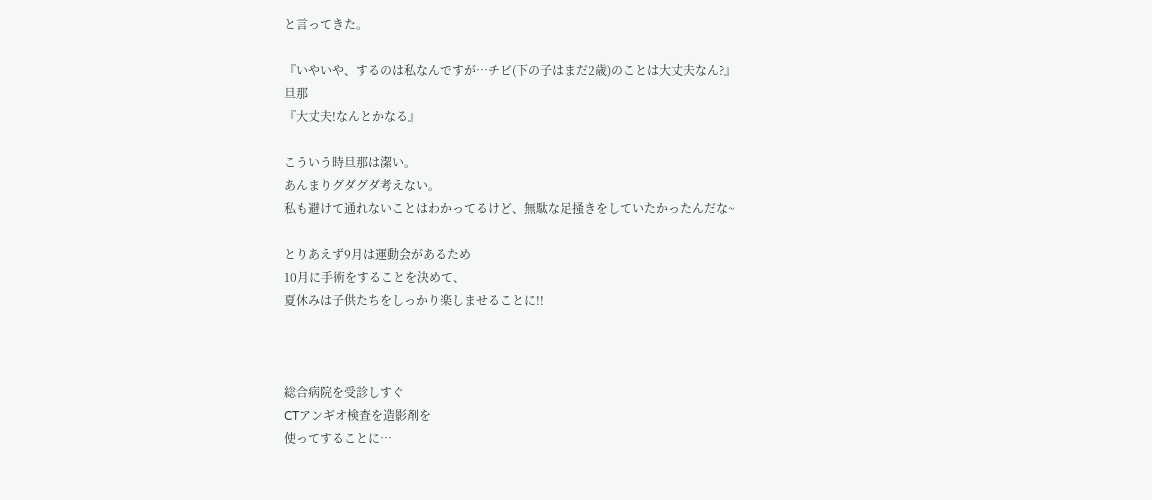と言ってきた。

『いやいや、するのは私なんですが…チビ(下の子はまだ2歳)のことは大丈夫なん?』
旦那
『大丈夫!なんとかなる』

こういう時旦那は潔い。
あんまりグダグダ考えない。
私も避けて通れないことはわかってるけど、無駄な足掻きをしていたかったんだな~

とりあえず9月は運動会があるため
10月に手術をすることを決めて、
夏休みは子供たちをしっかり楽しませることに!!



総合病院を受診しすぐ
CTアンギオ検査を造影剤を
使ってすることに…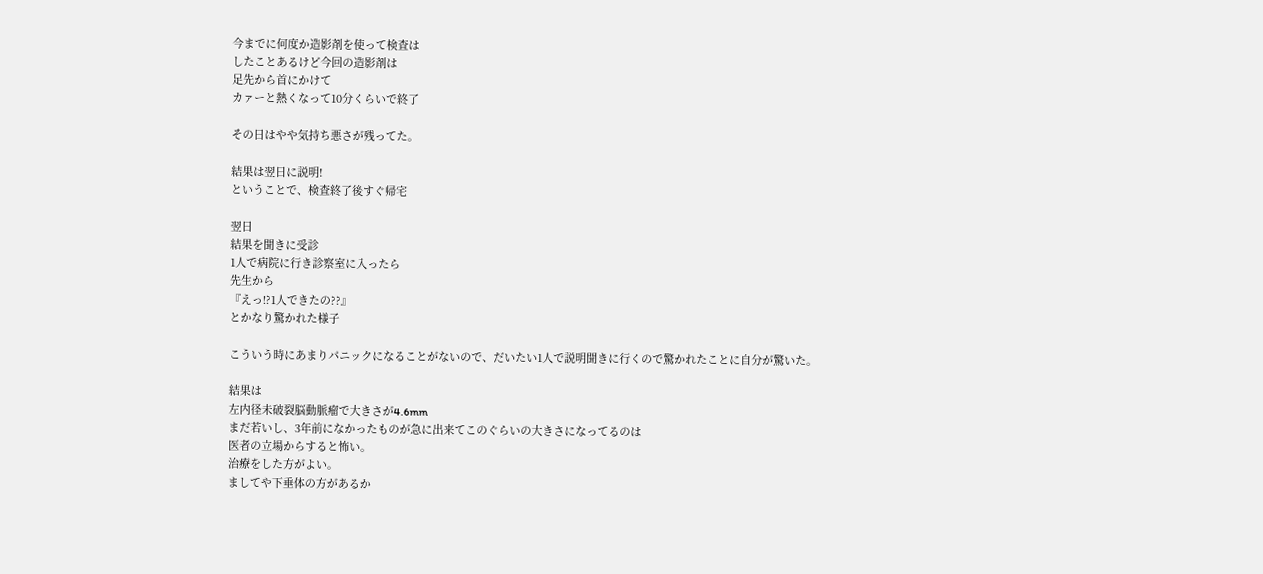今までに何度か造影剤を使って検査は
したことあるけど今回の造影剤は
足先から首にかけて
カァーと熱くなって10分くらいで終了

その日はやや気持ち悪さが残ってた。

結果は翌日に説明!
ということで、検査終了後すぐ帰宅

翌日
結果を聞きに受診
1人で病院に行き診察室に入ったら
先生から
『えっ!?1人できたの??』
とかなり驚かれた様子

こういう時にあまりパニックになることがないので、だいたい1人で説明聞きに行くので驚かれたことに自分が驚いた。

結果は
左内径未破裂脳動脈瘤で大きさが4.6mm
まだ若いし、3年前になかったものが急に出来てこのぐらいの大きさになってるのは
医者の立場からすると怖い。
治療をした方がよい。
ましてや下垂体の方があるか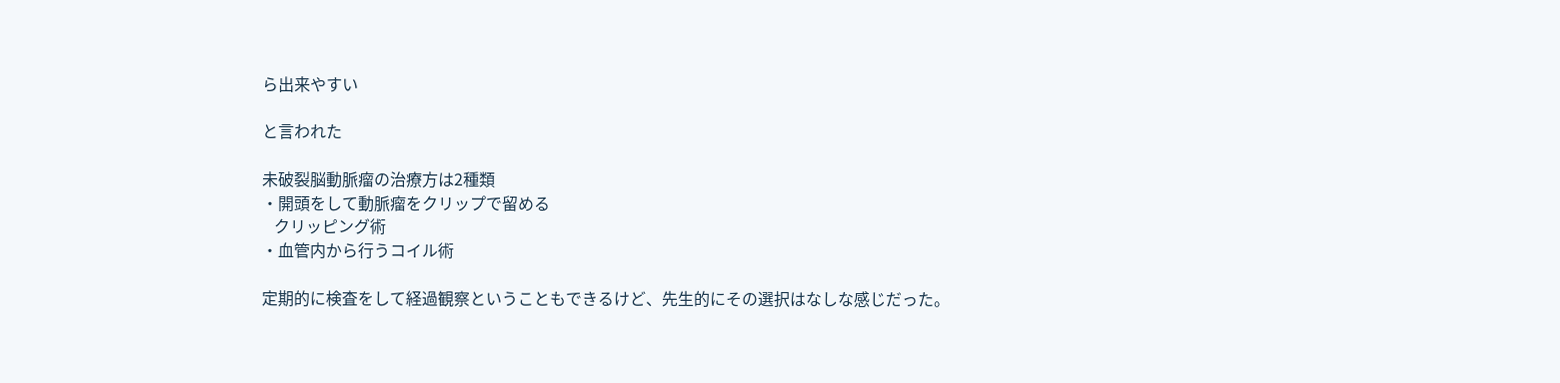ら出来やすい

と言われた

未破裂脳動脈瘤の治療方は2種類
・開頭をして動脈瘤をクリップで留める
   クリッピング術
・血管内から行うコイル術

定期的に検査をして経過観察ということもできるけど、先生的にその選択はなしな感じだった。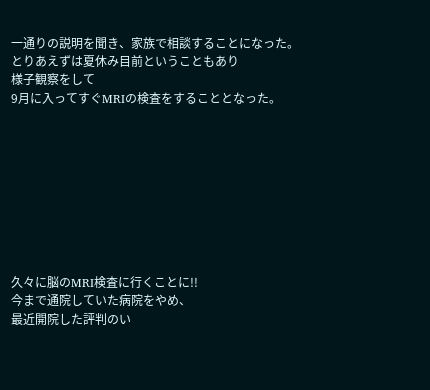一通りの説明を聞き、家族で相談することになった。
とりあえずは夏休み目前ということもあり
様子観察をして
9月に入ってすぐMRIの検査をすることとなった。









久々に脳のMRI検査に行くことに!!
今まで通院していた病院をやめ、
最近開院した評判のい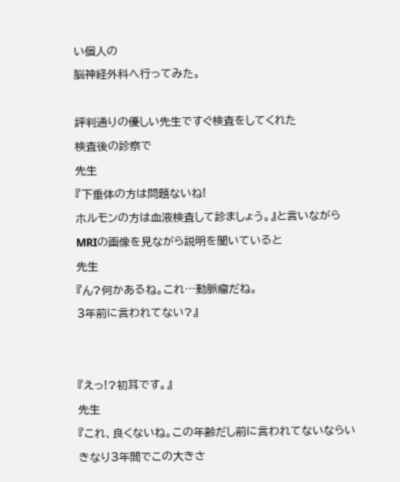い個人の
脳神経外科へ行ってみた。

評判通りの優しい先生ですぐ検査をしてくれた
検査後の診察で
先生
『下垂体の方は問題ないね!
ホルモンの方は血液検査して診ましょう。』と言いながら
MRIの画像を見ながら説明を聞いていると
先生
『ん?何かあるね。これ…動脈瘤だね。
3年前に言われてない?』


『えっ!?初耳です。』
先生
『これ、良くないね。この年齢だし前に言われてないならいきなり3年間でこの大きさ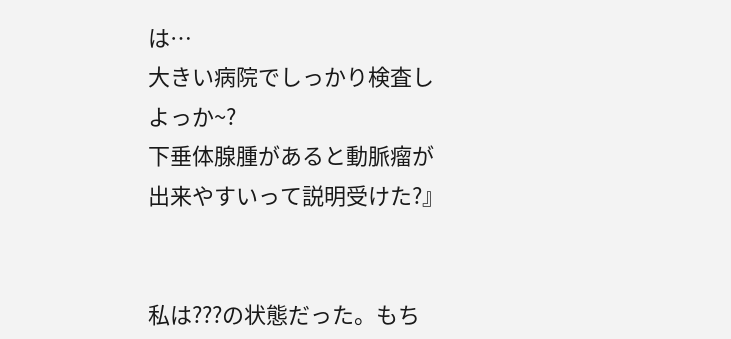は…
大きい病院でしっかり検査しよっか~?
下垂体腺腫があると動脈瘤が出来やすいって説明受けた?』


私は???の状態だった。もち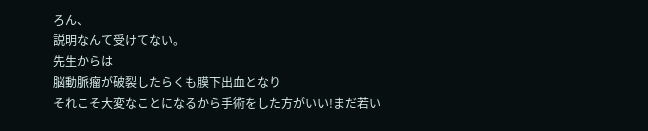ろん、
説明なんて受けてない。
先生からは
脳動脈瘤が破裂したらくも膜下出血となり
それこそ大変なことになるから手術をした方がいい!まだ若い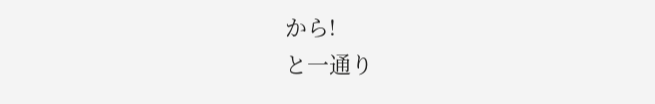から!
と一通り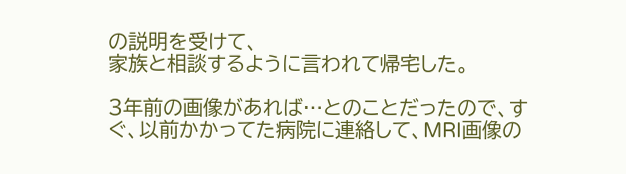の説明を受けて、
家族と相談するように言われて帰宅した。

3年前の画像があれば…とのことだったので、すぐ、以前かかってた病院に連絡して、MRI画像の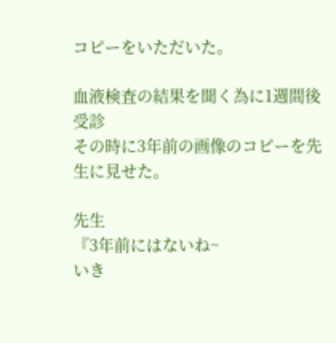コピーをいただいた。

血液検査の結果を聞く為に1週間後受診
その時に3年前の画像のコピーを先生に見せた。

先生
『3年前にはないね~
いき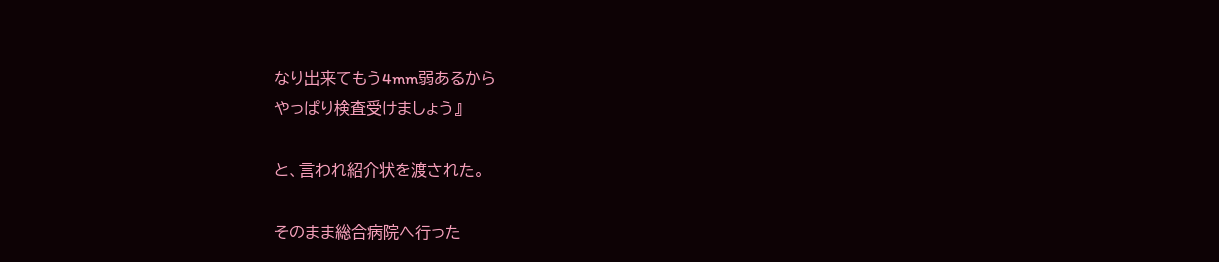なり出来てもう4mm弱あるから
やっぱり検査受けましょう』

と、言われ紹介状を渡された。

そのまま総合病院へ行った